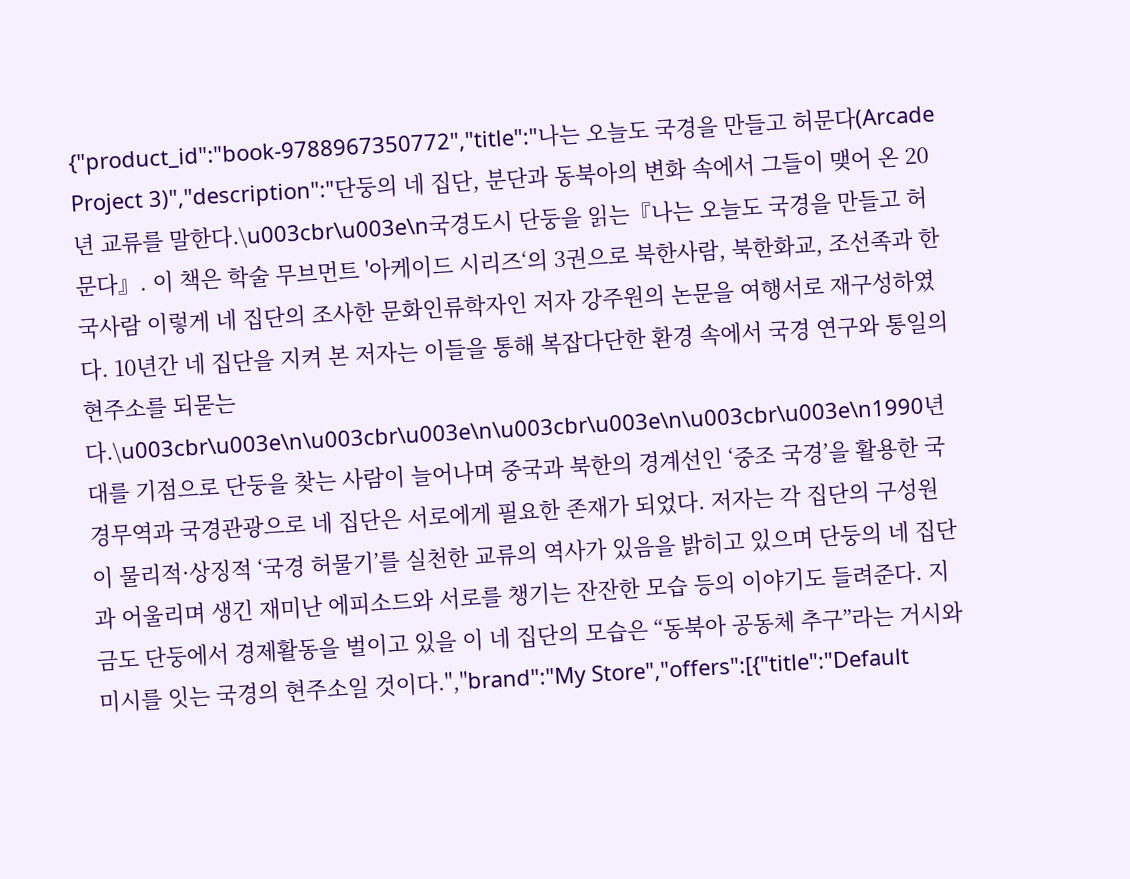{"product_id":"book-9788967350772","title":"나는 오늘도 국경을 만들고 허문다(Arcade Project 3)","description":"단둥의 네 집단, 분단과 동북아의 변화 속에서 그들이 맺어 온 20년 교류를 말한다.\u003cbr\u003e\n국경도시 단둥을 읽는『나는 오늘도 국경을 만들고 허문다』. 이 책은 학술 무브먼트 '아케이드 시리즈‘의 3권으로 북한사람, 북한화교, 조선족과 한국사람 이렇게 네 집단의 조사한 문화인류학자인 저자 강주원의 논문을 여행서로 재구성하였다. 10년간 네 집단을 지켜 본 저자는 이들을 통해 복잡다단한 환경 속에서 국경 연구와 통일의 현주소를 되묻는다.\u003cbr\u003e\n\u003cbr\u003e\n\u003cbr\u003e\n\u003cbr\u003e\n1990년대를 기점으로 단둥을 찾는 사람이 늘어나며 중국과 북한의 경계선인 ‘중조 국경’을 활용한 국경무역과 국경관광으로 네 집단은 서로에게 필요한 존재가 되었다. 저자는 각 집단의 구성원이 물리적·상징적 ‘국경 허물기’를 실천한 교류의 역사가 있음을 밝히고 있으며 단둥의 네 집단과 어울리며 생긴 재미난 에피소드와 서로를 챙기는 잔잔한 모습 등의 이야기도 들려준다. 지금도 단둥에서 경제활동을 벌이고 있을 이 네 집단의 모습은 “동북아 공동체 추구”라는 거시와 미시를 잇는 국경의 현주소일 것이다.","brand":"My Store","offers":[{"title":"Default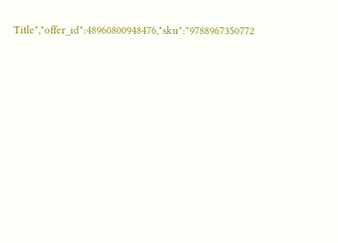Title","offer_id":48960800948476,"sku":"9788967350772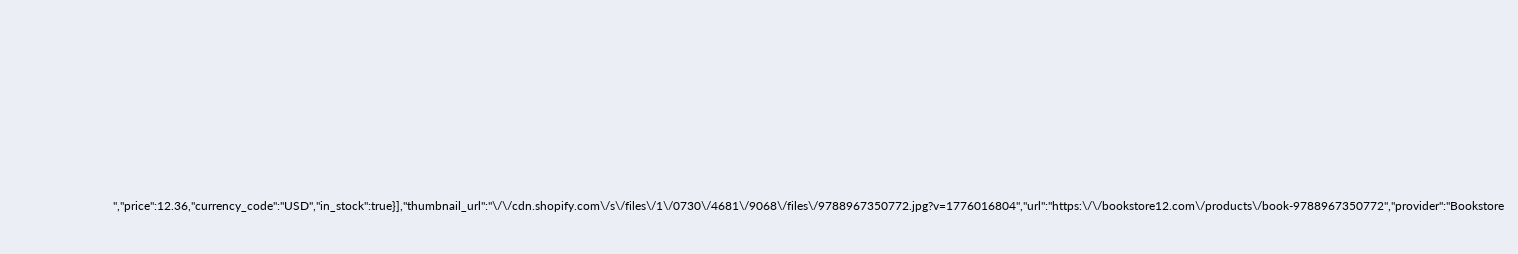","price":12.36,"currency_code":"USD","in_stock":true}],"thumbnail_url":"\/\/cdn.shopify.com\/s\/files\/1\/0730\/4681\/9068\/files\/9788967350772.jpg?v=1776016804","url":"https:\/\/bookstore12.com\/products\/book-9788967350772","provider":"Bookstore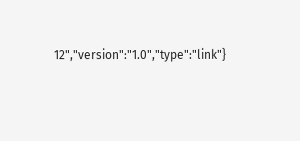12","version":"1.0","type":"link"}